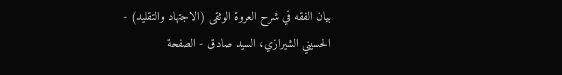بيان الفقه في شرح العروة الوثقى (الاجتهاد والتقليد) - الحسيني الشيرازي، السيد صادق - الصفحة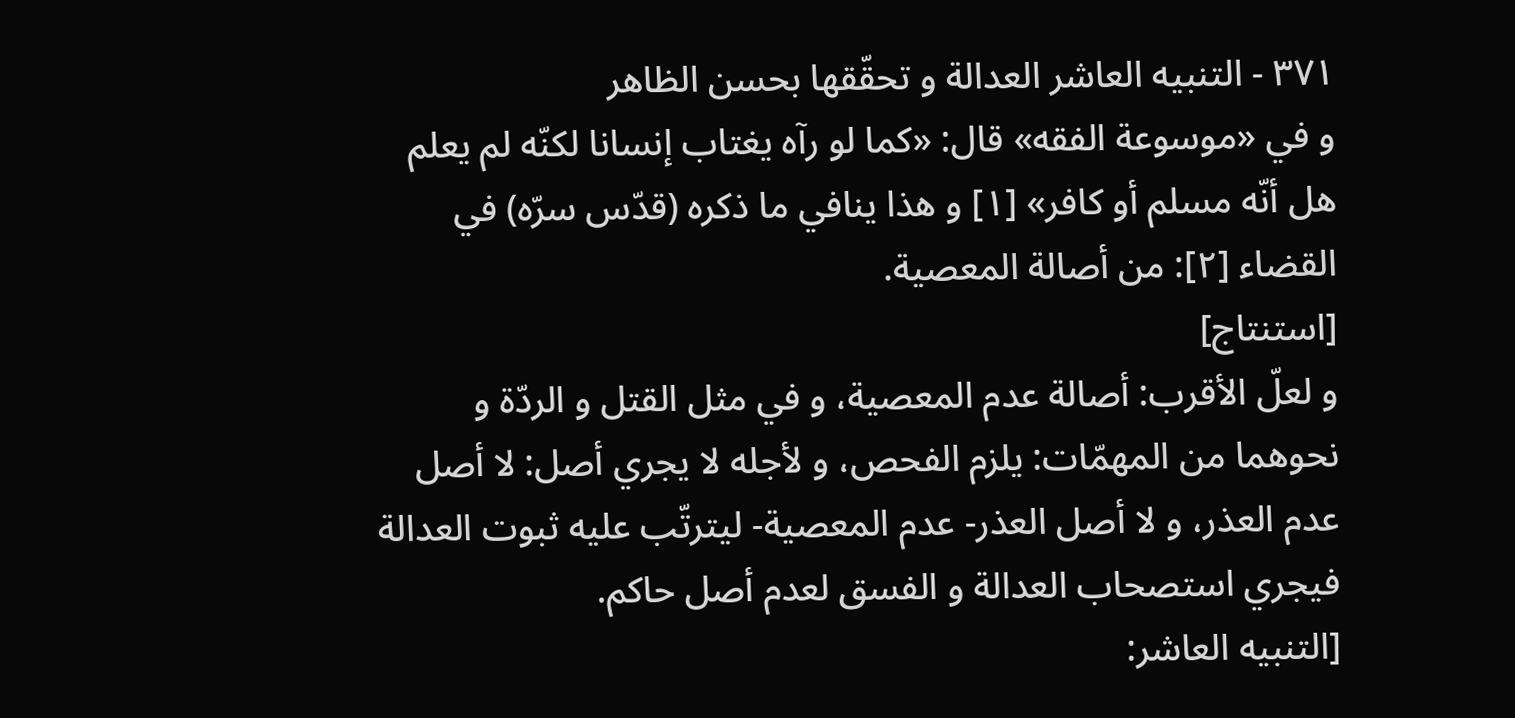٣٧١ - التنبيه العاشر العدالة و تحقّقها بحسن الظاهر
و في «موسوعة الفقه» قال: «كما لو رآه يغتاب إنسانا لكنّه لم يعلم هل أنّه مسلم أو كافر» [١] و هذا ينافي ما ذكره (قدّس سرّه) في القضاء [٢]: من أصالة المعصية.
[استنتاج]
و لعلّ الأقرب: أصالة عدم المعصية، و في مثل القتل و الردّة و نحوهما من المهمّات: يلزم الفحص، و لأجله لا يجري أصل: لا أصل عدم العذر، و لا أصل العذر- عدم المعصية- ليترتّب عليه ثبوت العدالة فيجري استصحاب العدالة و الفسق لعدم أصل حاكم.
[التنبيه العاشر: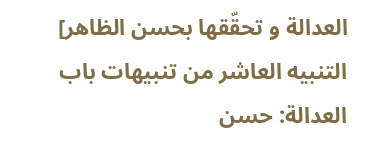العدالة و تحقّقها بحسن الظاهر]
التنبيه العاشر من تنبيهات باب العدالة: حسن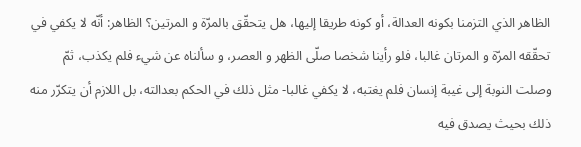الظاهر الذي التزمنا بكونه العدالة، أو كونه طريقا إليها، هل يتحقّق بالمرّة و المرتين؟ الظاهر: أنّه لا يكفي في تحقّقه المرّة و المرتان غالبا، فلو رأينا شخصا صلّى الظهر و العصر، و سألناه عن شيء فلم يكذب، ثمّ وصلت النوبة إلى غيبة إنسان فلم يغتبه، لا يكفي غالبا- مثل ذلك في الحكم بعدالته، بل اللازم أن يتكرّر منه ذلك بحيث يصدق فيه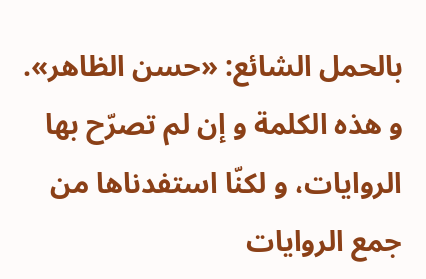بالحمل الشائع: «حسن الظاهر».
و هذه الكلمة و إن لم تصرّح بها الروايات، و لكنّا استفدناها من جمع الروايات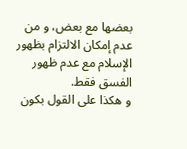بعضها مع بعض، و من عدم إمكان الالتزام بظهور الإسلام مع عدم ظهور الفسق فقط.
و هكذا على القول بكون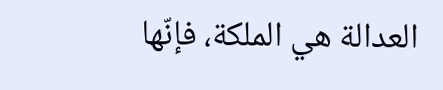العدالة هي الملكة، فإنّها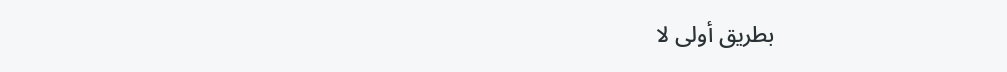بطريق أولى لا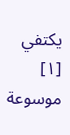يكتفي
[١] موسوعة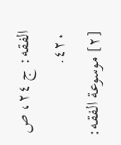الفقه: ج ٢٤، ص ٤٢٠.
[٢] موسوعة الفقه: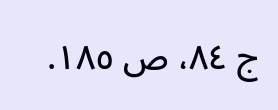ج ٨٤، ص ١٨٥.